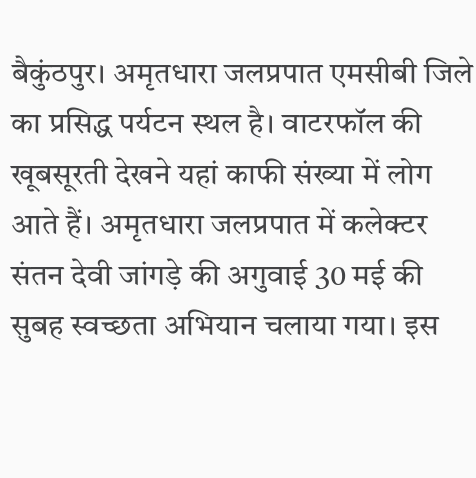बैकुंठपुर। अमृतधारा जलप्रपात एमसीबी जिले का प्रसिद्ध पर्यटन स्थल है। वाटरफॉल की खूबसूरती देखने यहां काफी संख्या में लोग आते हैं। अमृतधारा जलप्रपात में कलेक्टर संतन देवी जांगड़े की अगुवाई 30 मई की सुबह स्वच्छता अभियान चलाया गया। इस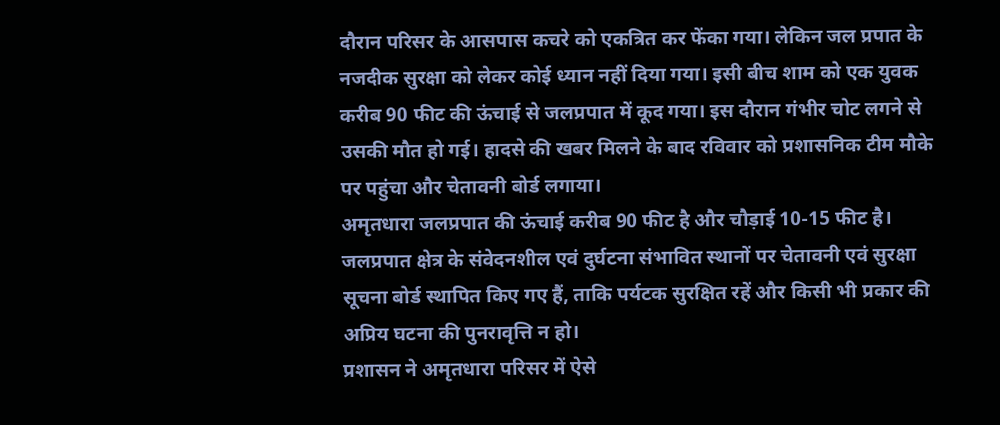दौरान परिसर के आसपास कचरे को एकत्रित कर फेंका गया। लेकिन जल प्रपात के नजदीक सुरक्षा को लेकर कोई ध्यान नहीं दिया गया। इसी बीच शाम को एक युवक करीब 90 फीट की ऊंचाई से जलप्रपात में कूद गया। इस दौरान गंभीर चोट लगने से उसकी मौत हो गई। हादसे की खबर मिलने के बाद रविवार को प्रशासनिक टीम मौके पर पहुंचा और चेतावनी बोर्ड लगाया।
अमृतधारा जलप्रपात की ऊंचाई करीब 90 फीट है और चौड़ाई 10-15 फीट है। जलप्रपात क्षेत्र के संवेदनशील एवं दुर्घटना संभावित स्थानों पर चेतावनी एवं सुरक्षा सूचना बोर्ड स्थापित किए गए हैं, ताकि पर्यटक सुरक्षित रहें और किसी भी प्रकार की अप्रिय घटना की पुनरावृत्ति न हो।
प्रशासन ने अमृतधारा परिसर में ऐसे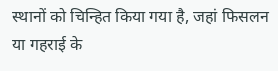स्थानों को चिन्हित किया गया है, जहां फिसलन या गहराई के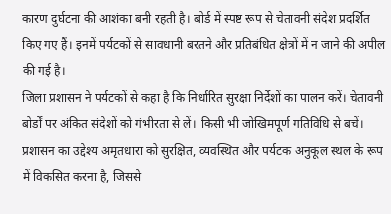कारण दुर्घटना की आशंका बनी रहती है। बोर्ड में स्पष्ट रूप से चेतावनी संदेश प्रदर्शित किए गए हैं। इनमें पर्यटकों से सावधानी बरतने और प्रतिबंधित क्षेत्रों में न जाने की अपील की गई है।
जिला प्रशासन ने पर्यटकों से कहा है कि निर्धारित सुरक्षा निर्देशों का पालन करें। चेतावनी बोर्डों पर अंकित संदेशों को गंभीरता से लें। किसी भी जोखिमपूर्ण गतिविधि से बचें। प्रशासन का उद्देश्य अमृतधारा को सुरक्षित, व्यवस्थित और पर्यटक अनुकूल स्थल के रूप में विकसित करना है, जिससे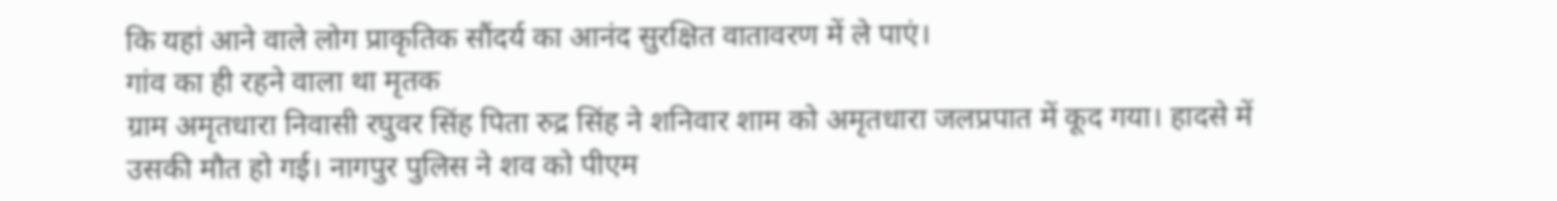कि यहां आने वाले लोग प्राकृतिक सौंदर्य का आनंद सुरक्षित वातावरण में ले पाएं।
गांव का ही रहने वाला था मृतक
ग्राम अमृतधारा निवासी रघुवर सिंह पिता रुद्र सिंह ने शनिवार शाम को अमृतधारा जलप्रपात में कूद गया। हादसे में उसकी मौत हो गई। नागपुर पुलिस ने शव को पीएम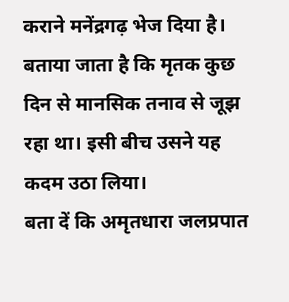कराने मनेंद्रगढ़ भेज दिया है। बताया जाता है कि मृतक कुछ दिन से मानसिक तनाव से जूझ रहा था। इसी बीच उसने यह कदम उठा लिया।
बता दें कि अमृतधारा जलप्रपात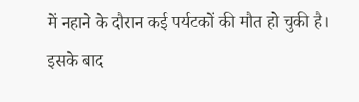में नहाने के दौरान कई पर्यटकों की मौत हो चुकी है। इसके बाद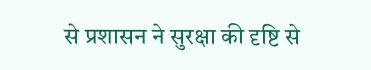से प्रशासन ने सुरक्षा की दृष्टि से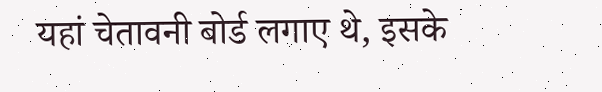यहां चेतावनी बोर्ड लगाए थे, इसके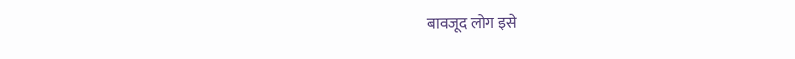बावजूद लोग इसे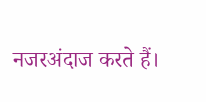नजरअंदाज करते हैं।